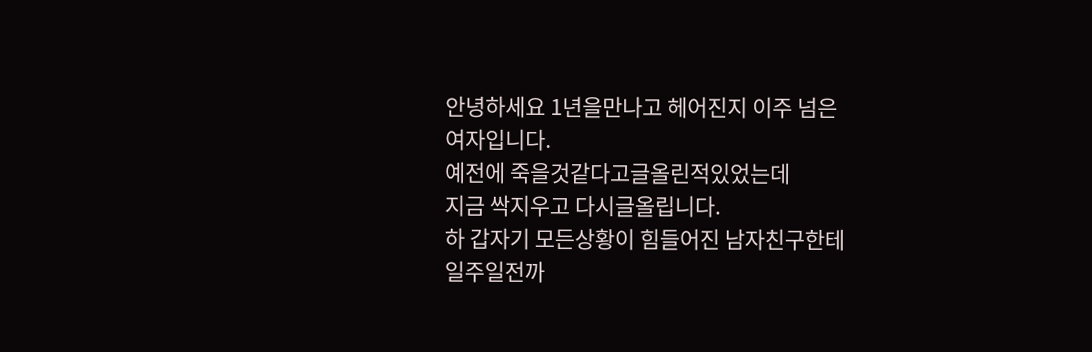안녕하세요 1년을만나고 헤어진지 이주 넘은
여자입니다.
예전에 죽을것같다고글올린적있었는데
지금 싹지우고 다시글올립니다.
하 갑자기 모든상황이 힘들어진 남자친구한테
일주일전까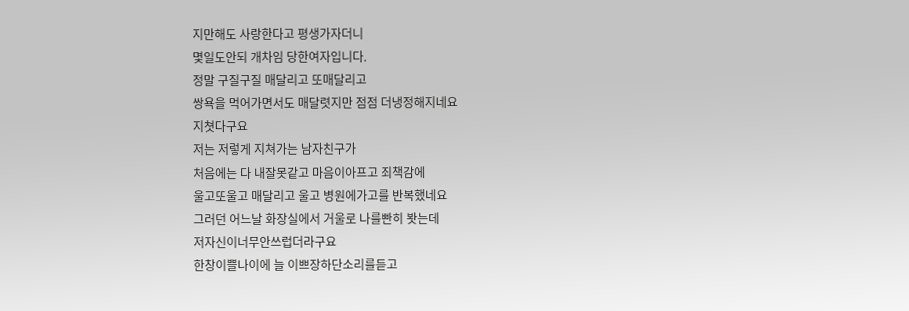지만해도 사랑한다고 평생가자더니
몇일도안되 개차임 당한여자입니다.
정말 구질구질 매달리고 또매달리고
쌍욕을 먹어가면서도 매달렷지만 점점 더냉정해지네요
지쳣다구요
저는 저렇게 지쳐가는 남자친구가
처음에는 다 내잘못같고 마음이아프고 죄책감에
울고또울고 매달리고 울고 병원에가고를 반복했네요
그러던 어느날 화장실에서 거울로 나를빤히 봣는데
저자신이너무안쓰럽더라구요
한창이쁠나이에 늘 이쁘장하단소리를듣고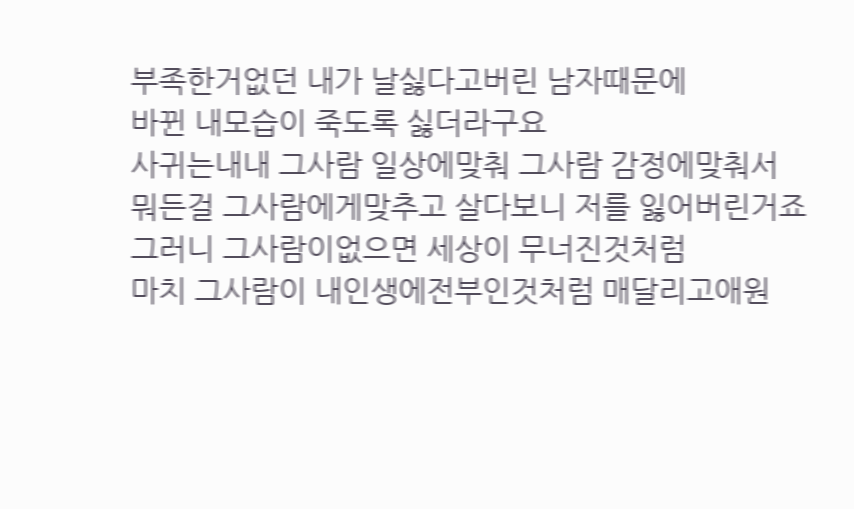부족한거없던 내가 날싫다고버린 남자때문에
바뀐 내모습이 죽도록 싫더라구요
사귀는내내 그사람 일상에맞춰 그사람 감정에맞춰서
뭐든걸 그사람에게맞추고 살다보니 저를 잃어버린거죠
그러니 그사람이없으면 세상이 무너진것처럼
마치 그사람이 내인생에전부인것처럼 매달리고애원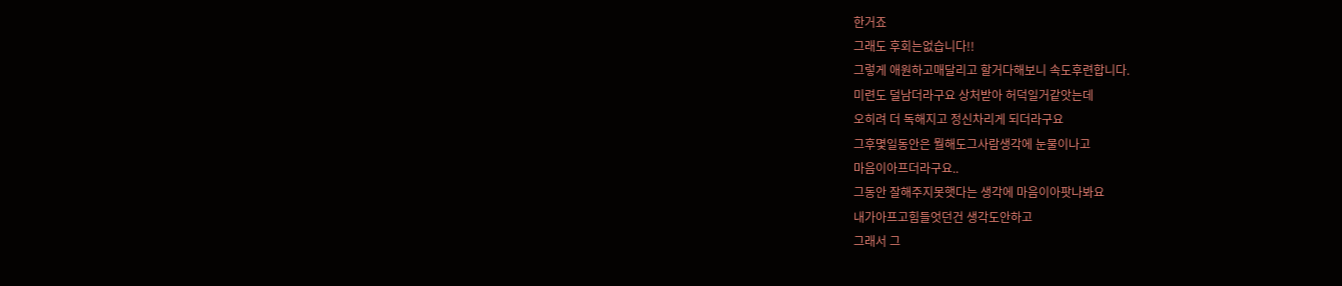한거죠
그래도 후회는없습니다!!
그렇게 애원하고매달리고 할거다해보니 속도후련합니다.
미련도 덜남더라구요 상처받아 허덕일거같앗는데
오히려 더 독해지고 정신차리게 되더라구요
그후몇일동안은 뭘해도그사람생각에 눈물이나고
마음이아프더라구요..
그동안 잘해주지못햇다는 생각에 마음이아팟나봐요
내가아프고힘들엇던건 생각도안하고
그래서 그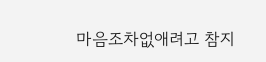마음조차없애려고 참지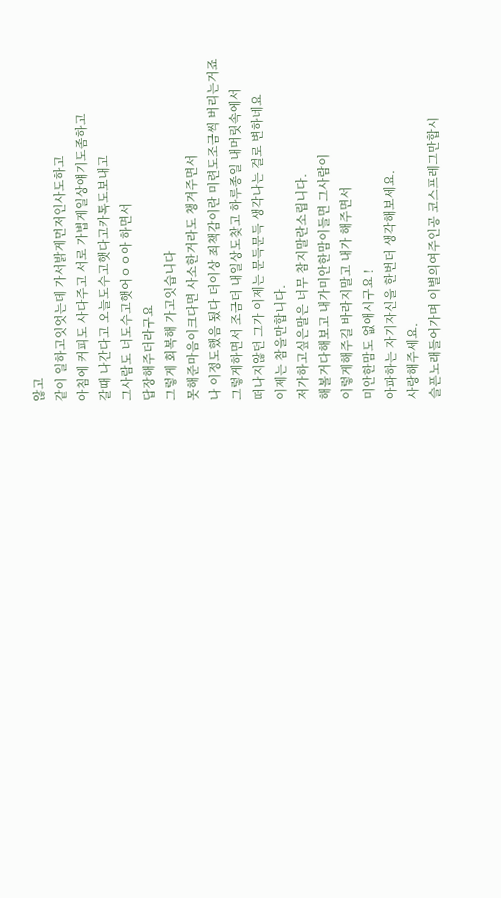않고
같이 일하고잇엇는데 가서밝게먼저인사도하고
아침에 커피도 사다주고 서로 가볍게일상얘기도좀하고
갈때 나간다고 오늘도수고햇다고카톡도보내고
그사람도 너도수고햇어ㅇㅇ아 하면서
답장해주더라구요
그렇게 회복해 가고잇습니다
못해준마음이크다면 사소한거라도 챙겨주면서
나 이정도했음 됬다 더이상 죄책감이란 미련도조금씩 버리는거죠
그렇게하면서 조금더 내일상도찾고 하루종일 내머릿속에서
떠나지않던 그가 이제는 문득문득 생각나는 걸로 변하네요
이제는 참을만합니다.
저가하고싶은말은 너무 참지말란소립니다.
해볼거다해보고 내가미안한맘이들면 그사람이
이렇게해주길 바라지말고 내가 해주면서
미안한맘도 없애시구요 !
아파하는 자기자신을 한번더 생각해보세요.
사랑해주세요.
슬픈노래들어가며 이별의여주인공 코스프레그만합시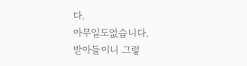다.
아무일도없습니다.
받아들이니 그렇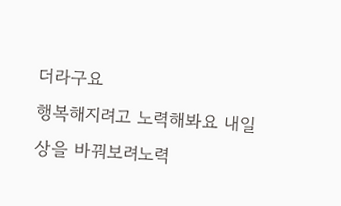더라구요
행복해지려고 노력해봐요 내일상을 바꿔보려노력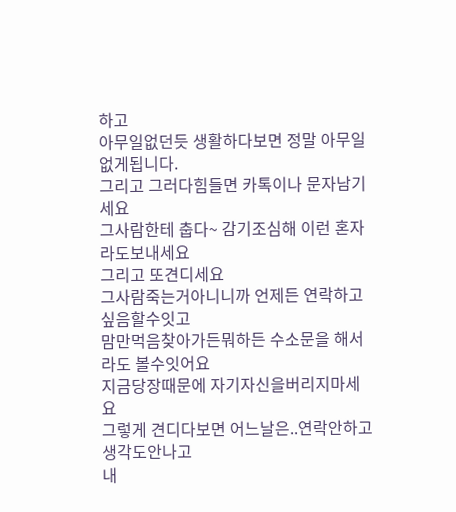하고
아무일없던듯 생활하다보면 정말 아무일없게됩니다.
그리고 그러다힘들면 카톡이나 문자남기세요
그사람한테 춥다~ 감기조심해 이런 혼자라도보내세요
그리고 또견디세요
그사람죽는거아니니까 언제든 연락하고싶음할수잇고
맘만먹음찾아가든뭐하든 수소문을 해서라도 볼수잇어요
지금당장때문에 자기자신을버리지마세요
그렇게 견디다보면 어느날은..연락안하고 생각도안나고
내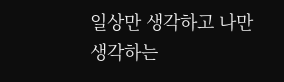일상만 생각하고 나만생각하는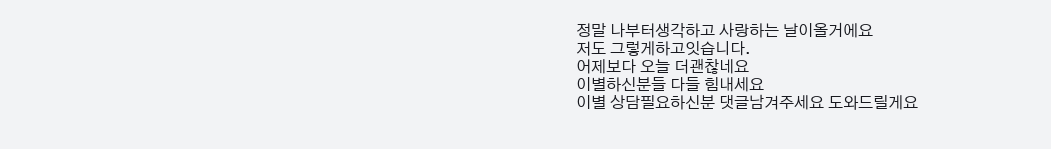정말 나부터생각하고 사랑하는 날이올거에요
저도 그렇게하고잇습니다.
어제보다 오늘 더괜찮네요
이별하신분들 다들 힘내세요
이별 상담필요하신분 댓글남겨주세요 도와드릴게요